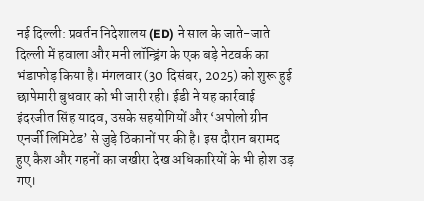नई दिल्ली: प्रवर्तन निदेशालय (ED) ने साल के जाते-जाते दिल्ली में हवाला और मनी लॉन्ड्रिंग के एक बड़े नेटवर्क का भंडाफोड़ किया है। मंगलवार (30 दिसंबर, 2025) को शुरू हुई छापेमारी बुधवार को भी जारी रही। ईडी ने यह कार्रवाई इंदरजीत सिंह यादव, उसके सहयोगियों और ‘अपोलो ग्रीन एनर्जी लिमिटेड’ से जुड़े ठिकानों पर की है। इस दौरान बरामद हुए कैश और गहनों का जखीरा देख अधिकारियों के भी होश उड़ गए।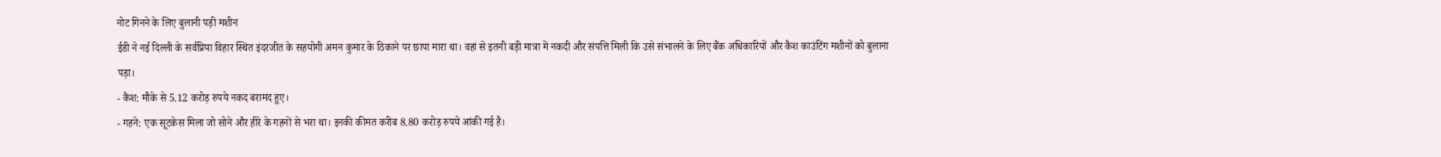नोट गिनने के लिए बुलानी पड़ी मशीन
ईडी ने नई दिल्ली के सर्वप्रिया विहार स्थित इंदरजीत के सहयोगी अमन कुमार के ठिकाने पर छापा मारा था। वहां से इतनी बड़ी मात्रा में नकदी और संपत्ति मिली कि उसे संभालने के लिए बैंक अधिकारियों और कैश काउंटिंग मशीनों को बुलाना पड़ा।
- कैश: मौके से 5.12 करोड़ रुपये नकद बरामद हुए।
- गहने: एक सूटकेस मिला जो सोने और हीरे के गहनों से भरा था। इनकी कीमत करीब 8.80 करोड़ रुपये आंकी गई है।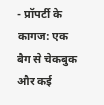- प्रॉपर्टी के कागज: एक बैग से चेकबुक और कई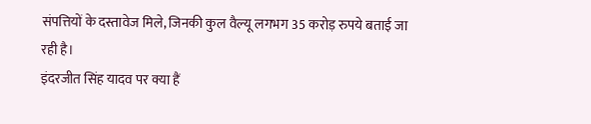संपत्तियों के दस्तावेज मिले, जिनकी कुल वैल्यू लगभग 35 करोड़ रुपये बताई जा रही है।
इंदरजीत सिंह यादव पर क्या हैं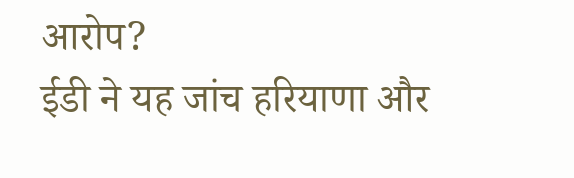आरोप?
ईडी ने यह जांच हरियाणा और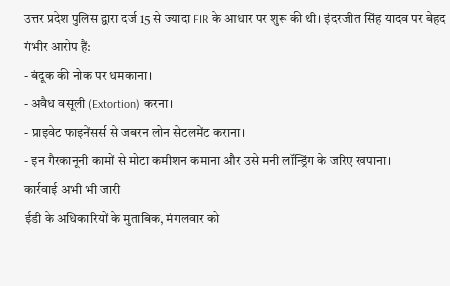उत्तर प्रदेश पुलिस द्वारा दर्ज 15 से ज्यादा FIR के आधार पर शुरू की थी। इंदरजीत सिंह यादव पर बेहद गंभीर आरोप हैं:
- बंदूक की नोक पर धमकाना।
- अवैध वसूली (Extortion) करना।
- प्राइवेट फाइनेंसर्स से जबरन लोन सेटलमेंट कराना।
- इन गैरकानूनी कामों से मोटा कमीशन कमाना और उसे मनी लॉन्ड्रिंग के जरिए खपाना।
कार्रवाई अभी भी जारी
ईडी के अधिकारियों के मुताबिक, मंगलवार को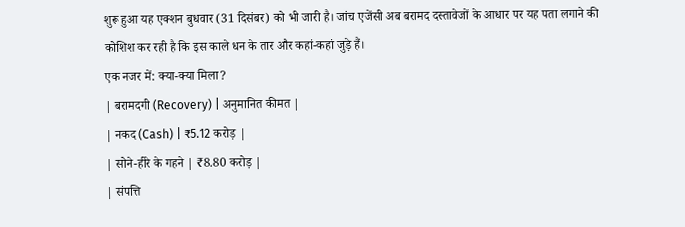शुरू हुआ यह एक्शन बुधवार (31 दिसंबर) को भी जारी है। जांच एजेंसी अब बरामद दस्तावेजों के आधार पर यह पता लगाने की कोशिश कर रही है कि इस काले धन के तार और कहां-कहां जुड़े हैं।
एक नजर में: क्या-क्या मिला?
| बरामदगी (Recovery) | अनुमानित कीमत |
| नकद (Cash) | ₹5.12 करोड़ |
| सोने-हीरे के गहने | ₹8.80 करोड़ |
| संपत्ति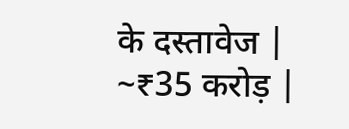के दस्तावेज | ~₹35 करोड़ |